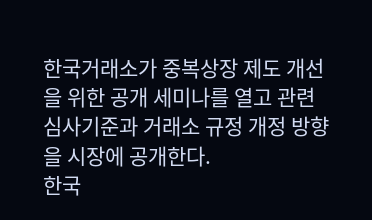한국거래소가 중복상장 제도 개선을 위한 공개 세미나를 열고 관련 심사기준과 거래소 규정 개정 방향을 시장에 공개한다.
한국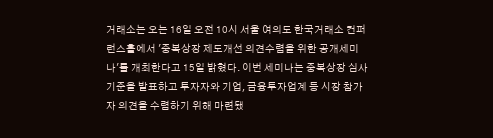거래소는 오는 16일 오전 10시 서울 여의도 한국거래소 컨퍼런스홀에서 '중복상장 제도개선 의견수렴을 위한 공개세미나'를 개최한다고 15일 밝혔다. 이번 세미나는 중복상장 심사기준을 발표하고 투자자와 기업, 금융투자업계 등 시장 참가자 의견을 수렴하기 위해 마련됐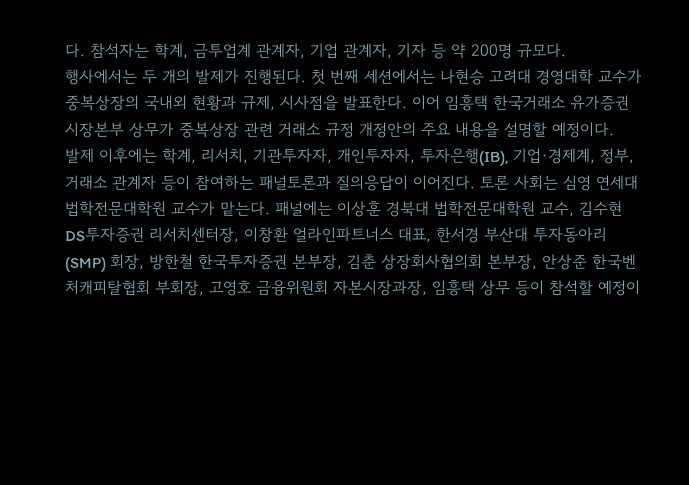다. 참석자는 학계, 금투업계 관계자, 기업 관계자, 기자 등 약 200명 규모다.
행사에서는 두 개의 발제가 진행된다. 첫 번째 세션에서는 나현승 고려대 경영대학 교수가 중복상장의 국내외 현황과 규제, 시사점을 발표한다. 이어 임흥택 한국거래소 유가증권시장본부 상무가 중복상장 관련 거래소 규정 개정안의 주요 내용을 설명할 예정이다.
발제 이후에는 학계, 리서치, 기관투자자, 개인투자자, 투자은행(IB), 기업·경제계, 정부, 거래소 관계자 등이 참여하는 패널토론과 질의응답이 이어진다. 토론 사회는 심영 연세대 법학전문대학원 교수가 맡는다. 패널에는 이상훈 경북대 법학전문대학원 교수, 김수현 DS투자증권 리서치센터장, 이창환 얼라인파트너스 대표, 한서경 부산대 투자동아리(SMP) 회장, 방한철 한국투자증권 본부장, 김춘 상장회사협의회 본부장, 안상준 한국벤처캐피탈협회 부회장, 고영호 금융위원회 자본시장과장, 임흥택 상무 등이 참석할 예정이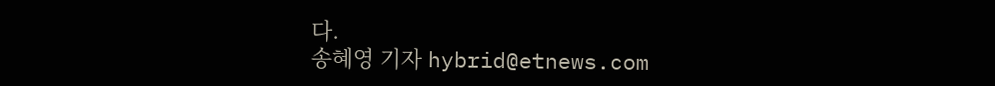다.
송혜영 기자 hybrid@etnews.com